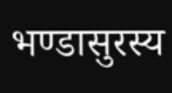भण्डासुरस्य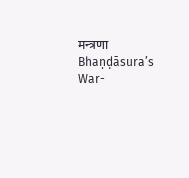मन्त्रणा
Bhaṇḍāsura’s War-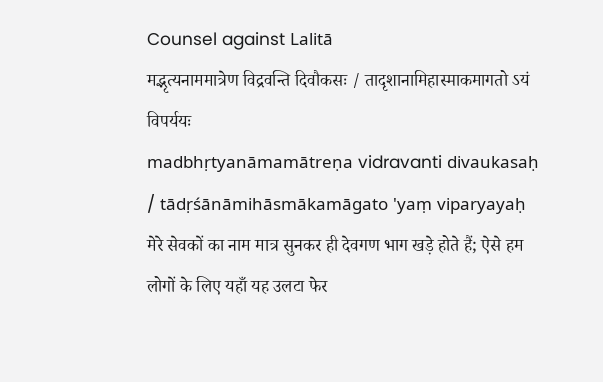Counsel against Lalitā
मद्भृत्यनाममात्रेण विद्रवन्ति दिवौकसः / तादृशानामिहास्माकमागतो ऽयं विपर्ययः
madbhṛtyanāmamātreṇa vidravanti divaukasaḥ / tādṛśānāmihāsmākamāgato 'yaṃ viparyayaḥ
मेरे सेवकों का नाम मात्र सुनकर ही देवगण भाग खड़े होते हैं; ऐसे हम लोगों के लिए यहाँ यह उलटा फेर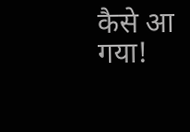कैसे आ गया!